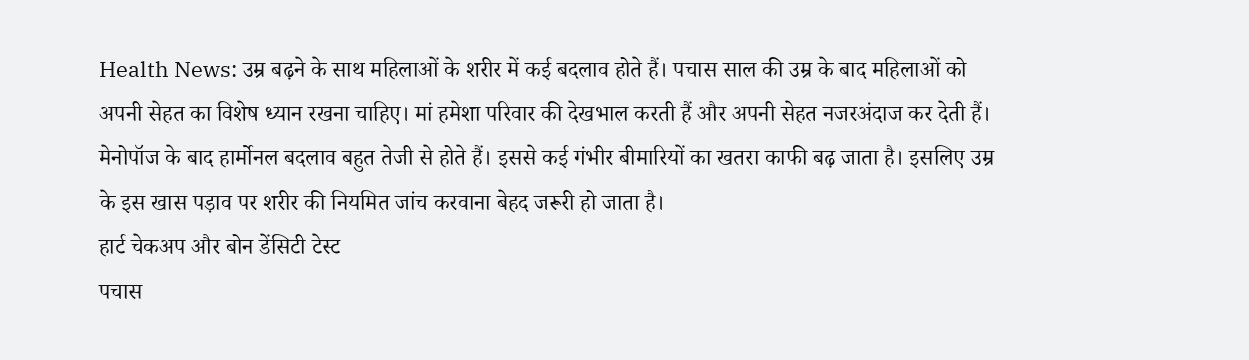Health News: उम्र बढ़ने के साथ महिलाओं के शरीर में कई बदलाव होते हैं। पचास साल की उम्र के बाद महिलाओं को अपनी सेहत का विशेष ध्यान रखना चाहिए। मां हमेशा परिवार की देखभाल करती हैं और अपनी सेहत नजरअंदाज कर देती हैं। मेनोपॉज के बाद हार्मोनल बदलाव बहुत तेजी से होते हैं। इससे कई गंभीर बीमारियों का खतरा काफी बढ़ जाता है। इसलिए उम्र के इस खास पड़ाव पर शरीर की नियमित जांच करवाना बेहद जरूरी हो जाता है।
हार्ट चेकअप और बोन डेंसिटी टेस्ट
पचास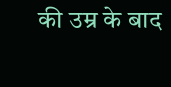की उम्र के बाद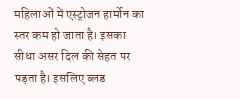महिलाओं में एस्ट्रोजन हार्मोन का स्तर कम हो जाता है। इसका सीधा असर दिल की सेहत पर पड़ता है। इसलिए ब्लड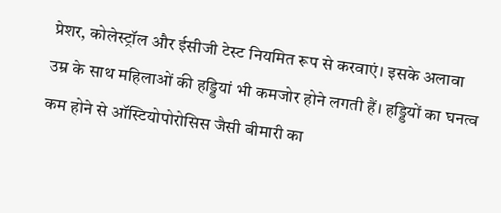प्रेशर, कोलेस्ट्रॉल और ईसीजी टेस्ट नियमित रूप से करवाएं। इसके अलावा उम्र के साथ महिलाओं की हड्डियां भी कमजोर होने लगती हैं। हड्डियों का घनत्व कम होने से ऑस्टियोपोरोसिस जैसी बीमारी का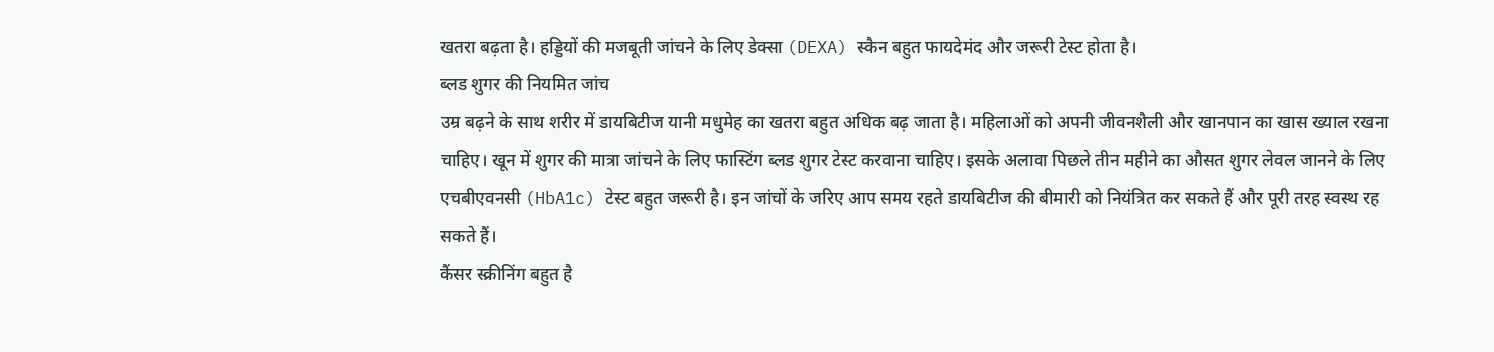खतरा बढ़ता है। हड्डियों की मजबूती जांचने के लिए डेक्सा (DEXA) स्कैन बहुत फायदेमंद और जरूरी टेस्ट होता है।
ब्लड शुगर की नियमित जांच
उम्र बढ़ने के साथ शरीर में डायबिटीज यानी मधुमेह का खतरा बहुत अधिक बढ़ जाता है। महिलाओं को अपनी जीवनशैली और खानपान का खास ख्याल रखना चाहिए। खून में शुगर की मात्रा जांचने के लिए फास्टिंग ब्लड शुगर टेस्ट करवाना चाहिए। इसके अलावा पिछले तीन महीने का औसत शुगर लेवल जानने के लिए एचबीएवनसी (HbA1c) टेस्ट बहुत जरूरी है। इन जांचों के जरिए आप समय रहते डायबिटीज की बीमारी को नियंत्रित कर सकते हैं और पूरी तरह स्वस्थ रह सकते हैं।
कैंसर स्क्रीनिंग बहुत है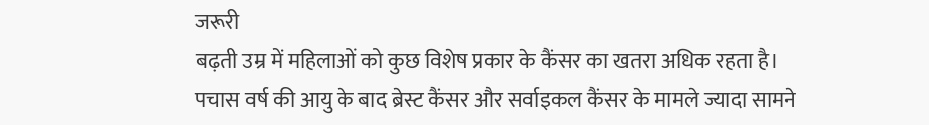जरूरी
बढ़ती उम्र में महिलाओं को कुछ विशेष प्रकार के कैंसर का खतरा अधिक रहता है। पचास वर्ष की आयु के बाद ब्रेस्ट कैंसर और सर्वाइकल कैंसर के मामले ज्यादा सामने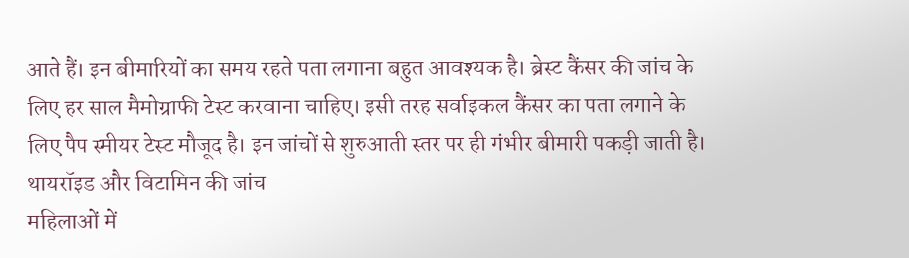आते हैं। इन बीमारियों का समय रहते पता लगाना बहुत आवश्यक है। ब्रेस्ट कैंसर की जांच के लिए हर साल मैमोग्राफी टेस्ट करवाना चाहिए। इसी तरह सर्वाइकल कैंसर का पता लगाने के लिए पैप स्मीयर टेस्ट मौजूद है। इन जांचों से शुरुआती स्तर पर ही गंभीर बीमारी पकड़ी जाती है।
थायरॉइड और विटामिन की जांच
महिलाओं में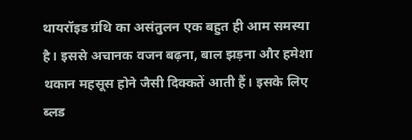थायरॉइड ग्रंथि का असंतुलन एक बहुत ही आम समस्या है। इससे अचानक वजन बढ़ना, बाल झड़ना और हमेशा थकान महसूस होने जैसी दिक्कतें आती हैं। इसके लिए ब्लड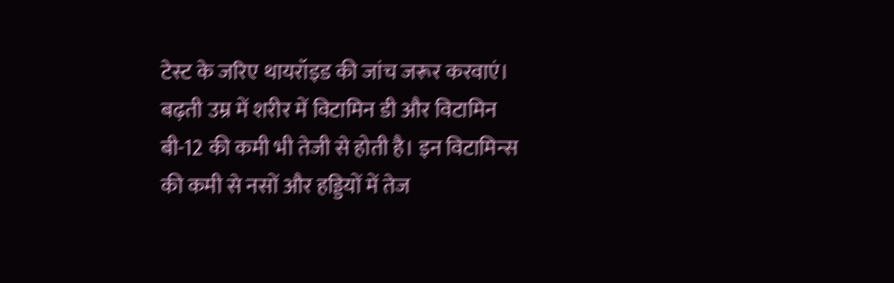टेस्ट के जरिए थायरॉइड की जांच जरूर करवाएं। बढ़ती उम्र में शरीर में विटामिन डी और विटामिन बी-12 की कमी भी तेजी से होती है। इन विटामिन्स की कमी से नसों और हड्डियों में तेज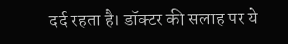दर्द रहता है। डॉक्टर की सलाह पर ये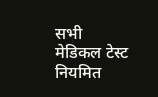सभी मेडिकल टेस्ट नियमित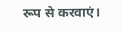रूप से करवाएं।